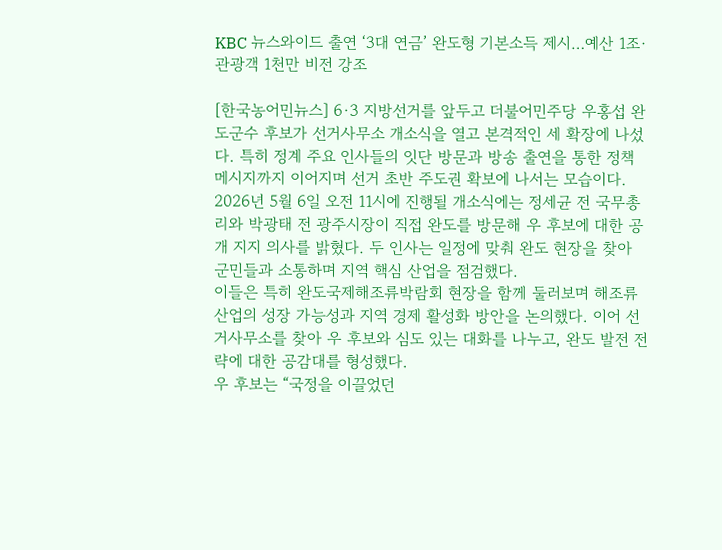KBC 뉴스와이드 출연 ‘3대 연금’ 완도형 기본소득 제시…예산 1조·관광객 1천만 비전 강조

[한국농어민뉴스] 6·3 지방선거를 앞두고 더불어민주당 우홍섭 완도군수 후보가 선거사무소 개소식을 열고 본격적인 세 확장에 나섰다. 특히 정계 주요 인사들의 잇단 방문과 방송 출연을 통한 정책 메시지까지 이어지며 선거 초반 주도권 확보에 나서는 모습이다.
2026년 5월 6일 오전 11시에 진행될 개소식에는 정세균 전 국무총리와 박광태 전 광주시장이 직접 완도를 방문해 우 후보에 대한 공개 지지 의사를 밝혔다. 두 인사는 일정에 맞춰 완도 현장을 찾아 군민들과 소통하며 지역 핵심 산업을 점검했다.
이들은 특히 완도국제해조류박람회 현장을 함께 둘러보며 해조류 산업의 성장 가능성과 지역 경제 활성화 방안을 논의했다. 이어 선거사무소를 찾아 우 후보와 심도 있는 대화를 나누고, 완도 발전 전략에 대한 공감대를 형성했다.
우 후보는 “국정을 이끌었던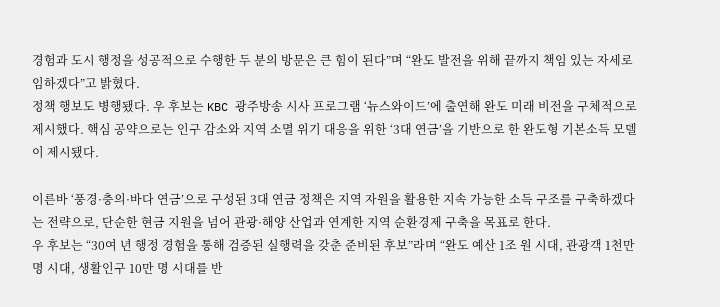경험과 도시 행정을 성공적으로 수행한 두 분의 방문은 큰 힘이 된다”며 “완도 발전을 위해 끝까지 책임 있는 자세로 임하겠다”고 밝혔다.
정책 행보도 병행됐다. 우 후보는 KBC 광주방송 시사 프로그램 ‘뉴스와이드’에 출연해 완도 미래 비전을 구체적으로 제시했다. 핵심 공약으로는 인구 감소와 지역 소멸 위기 대응을 위한 ‘3대 연금’을 기반으로 한 완도형 기본소득 모델이 제시됐다.

이른바 ‘풍경·충의·바다 연금’으로 구성된 3대 연금 정책은 지역 자원을 활용한 지속 가능한 소득 구조를 구축하겠다는 전략으로, 단순한 현금 지원을 넘어 관광·해양 산업과 연계한 지역 순환경제 구축을 목표로 한다.
우 후보는 “30여 년 행정 경험을 통해 검증된 실행력을 갖춘 준비된 후보”라며 “완도 예산 1조 원 시대, 관광객 1천만 명 시대, 생활인구 10만 명 시대를 반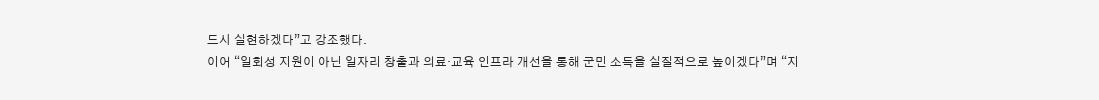드시 실현하겠다”고 강조했다.
이어 “일회성 지원이 아닌 일자리 창출과 의료·교육 인프라 개선을 통해 군민 소득을 실질적으로 높이겠다”며 “지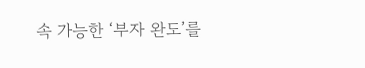속 가능한 ‘부자 완도’를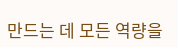만드는 데 모든 역량을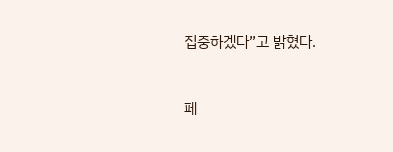집중하겠다”고 밝혔다.


페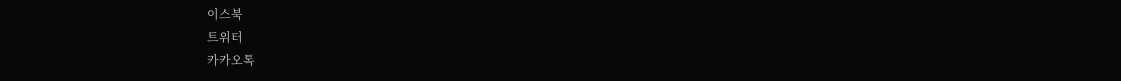이스북
트위터
카카오톡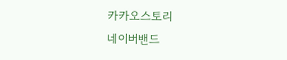카카오스토리
네이버밴드